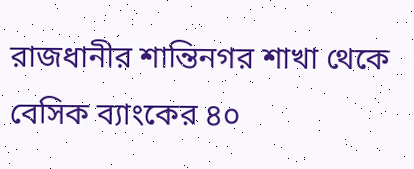রাজধানীর শান্তিনগর শাখা থেকে বেসিক ব্যাংকের ৪০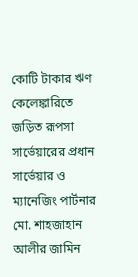কোটি টাকার ঋণ কেলেঙ্কারিতে জড়িত রূপসা সার্ভেয়ারের প্রধান সার্ভেয়ার ও ম্যানেজিং পার্টনার মো. শাহজাহান আলীর জামিন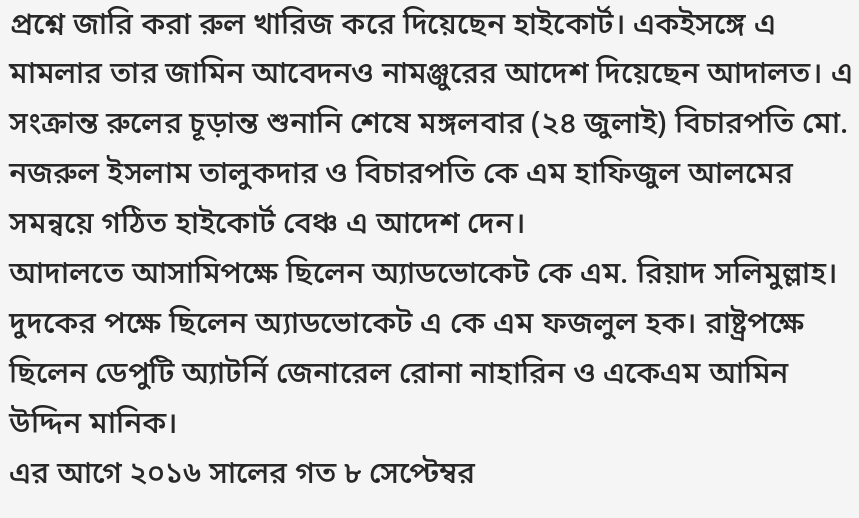প্রশ্নে জারি করা রুল খারিজ করে দিয়েছেন হাইকোর্ট। একইসঙ্গে এ মামলার তার জামিন আবেদনও নামঞ্জুরের আদেশ দিয়েছেন আদালত। এ সংক্রান্ত রুলের চূড়ান্ত শুনানি শেষে মঙ্গলবার (২৪ জুলাই) বিচারপতি মো. নজরুল ইসলাম তালুকদার ও বিচারপতি কে এম হাফিজুল আলমের সমন্বয়ে গঠিত হাইকোর্ট বেঞ্চ এ আদেশ দেন।
আদালতে আসামিপক্ষে ছিলেন অ্যাডভোকেট কে এম. রিয়াদ সলিমুল্লাহ। দুদকের পক্ষে ছিলেন অ্যাডভোকেট এ কে এম ফজলুল হক। রাষ্ট্রপক্ষে ছিলেন ডেপুটি অ্যাটর্নি জেনারেল রোনা নাহারিন ও একেএম আমিন উদ্দিন মানিক।
এর আগে ২০১৬ সালের গত ৮ সেপ্টেম্বর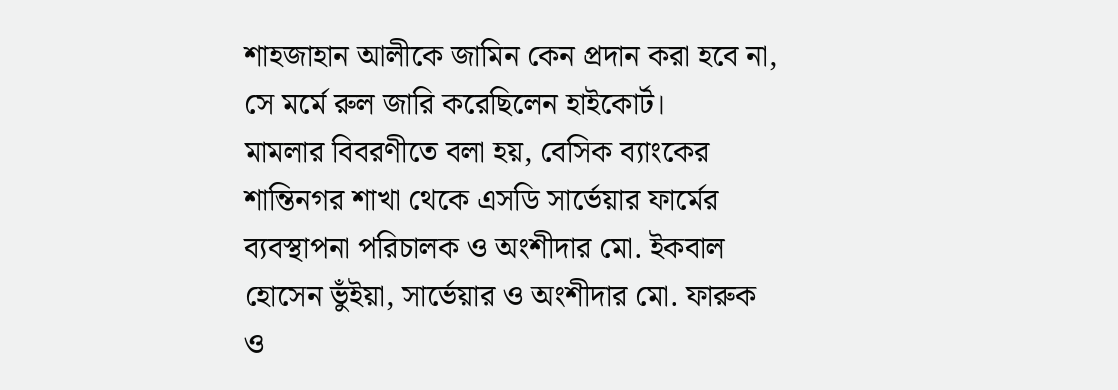শাহজাহান আলীকে জামিন কেন প্রদান করা হবে না, সে মর্মে রুল জারি করেছিলেন হাইকোর্ট।
মামলার বিবরণীতে বলা হয়, বেসিক ব্যাংকের শান্তিনগর শাখা থেকে এসডি সার্ভেয়ার ফার্মের ব্যবস্থাপনা পরিচালক ও অংশীদার মো. ইকবাল হোসেন ভুঁইয়া, সার্ভেয়ার ও অংশীদার মো. ফারুক ও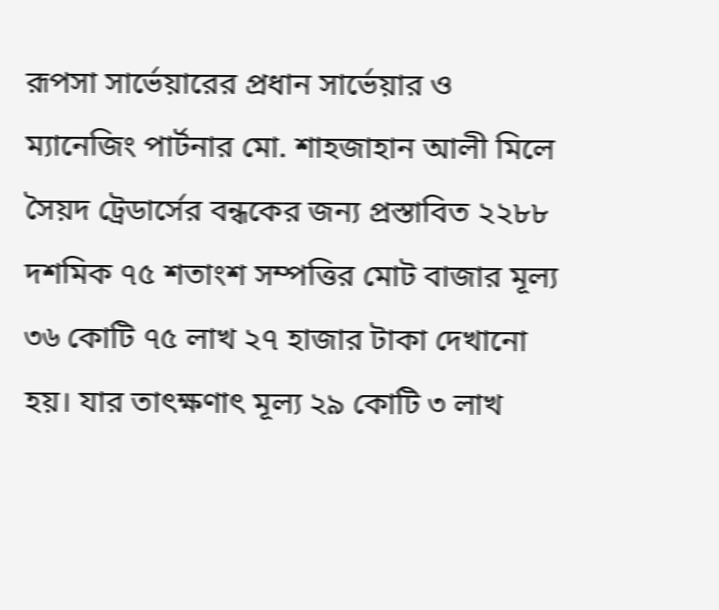রূপসা সার্ভেয়ারের প্রধান সার্ভেয়ার ও ম্যানেজিং পার্টনার মো. শাহজাহান আলী মিলে সৈয়দ ট্রেডার্সের বন্ধকের জন্য প্রস্তাবিত ২২৮৮ দশমিক ৭৫ শতাংশ সম্পত্তির মোট বাজার মূল্য ৩৬ কোটি ৭৫ লাখ ২৭ হাজার টাকা দেখানো হয়। যার তাৎক্ষণাৎ মূল্য ২৯ কোটি ৩ লাখ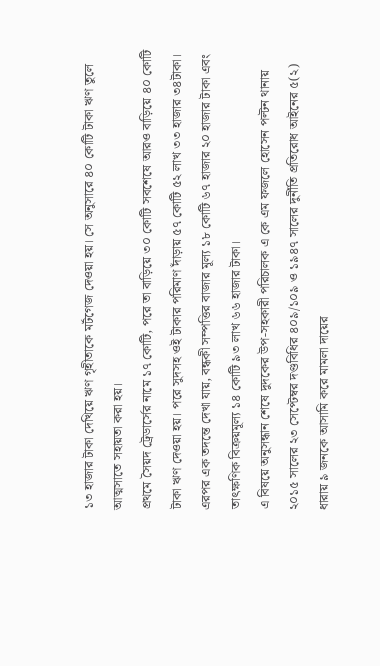১৩ হাজার টাকা দেখিয়ে ঋণ গৃহীতাকে মর্টগেজ দেওয়া হয়। সে অনুসারে ৪০ কোটি টাকা ঋণ তুলে আত্মসাতে সহায়তা করা হয়।
প্রথমে সৈয়দ ট্রেডার্সের নামে ১৭ কোটি, পরে তা বাড়িয়ে ৩০ কোটি সবশেষে আরও বাড়িয়ে ৪০ কোটি টাকা ঋণ দেওয়া হয়। পরে সুদসহ ওই টাকার পরিমাণ দাঁড়ায় ৫৭ কোটি ৫২ লাখ ৩৩ হাজার ৩৪টাকা। এরপর এক তদন্তে দেখা যায়, বন্ধকী সম্পত্তির বাজার মূল্য ১৮ কোটি ৬৭ হাজার ২০ হাজার টাকা এবং তাৎক্ষণিক বিক্রয়মূল্য ১৪ কোটি ৯৩ লাখ ৬৬ হাজার টাকা।
এ বিষয়ে অনুসন্ধান শেষে দুদকের উপ-সহকারী পরিচালক এ কে এম ফজলে হোসেন পল্টন থানায় ২০১৫ সালের ২৩ সেপ্টেম্বর দণ্ডবিধির ৪০৯/১০৯ ও ১৯৪৭ সালের দুর্নীতি প্রতিরোধ আইনের ৫(২) ধারায় ৯ জনকে আসামি করে মামলা দায়ের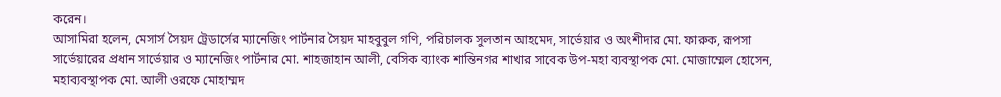করেন।
আসামিরা হলেন, মেসার্স সৈয়দ ট্রেডার্সের ম্যানেজিং পার্টনার সৈয়দ মাহবুবুল গণি, পরিচালক সুলতান আহমেদ, সার্ভেয়ার ও অংশীদার মো. ফারুক, রূপসা সার্ভেয়ারের প্রধান সার্ভেয়ার ও ম্যানেজিং পার্টনার মো. শাহজাহান আলী, বেসিক ব্যাংক শান্তিনগর শাখার সাবেক উপ-মহা ব্যবস্থাপক মো. মোজাম্মেল হোসেন, মহাব্যবস্থাপক মো. আলী ওরফে মোহাম্মদ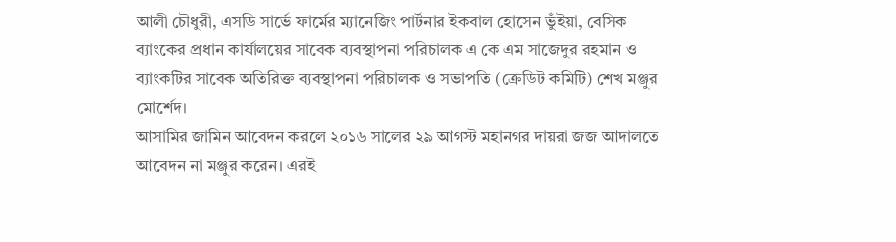আলী চৌধুরী, এসডি সার্ভে ফার্মের ম্যানেজিং পার্টনার ইকবাল হোসেন ভুঁইয়া, বেসিক ব্যাংকের প্রধান কার্যালয়ের সাবেক ব্যবস্থাপনা পরিচালক এ কে এম সাজেদুর রহমান ও ব্যাংকটির সাবেক অতিরিক্ত ব্যবস্থাপনা পরিচালক ও সভাপতি (ক্রেডিট কমিটি) শেখ মঞ্জুর মোর্শেদ।
আসামির জামিন আবেদন করলে ২০১৬ সালের ২৯ আগস্ট মহানগর দায়রা জজ আদালতে আবেদন না মঞ্জুর করেন। এরই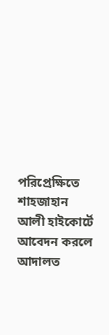পরিপ্রেক্ষিতে শাহজাহান আলী হাইকোর্টে আবেদন করলে আদালত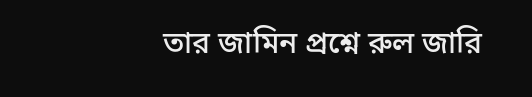তার জামিন প্রশ্নে রুল জারি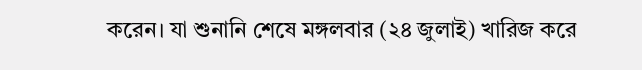করেন। যা শুনানি শেষে মঙ্গলবার (২৪ জুলাই) খারিজ করে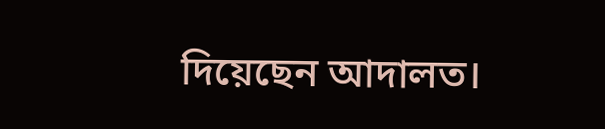দিয়েছেন আদালত।